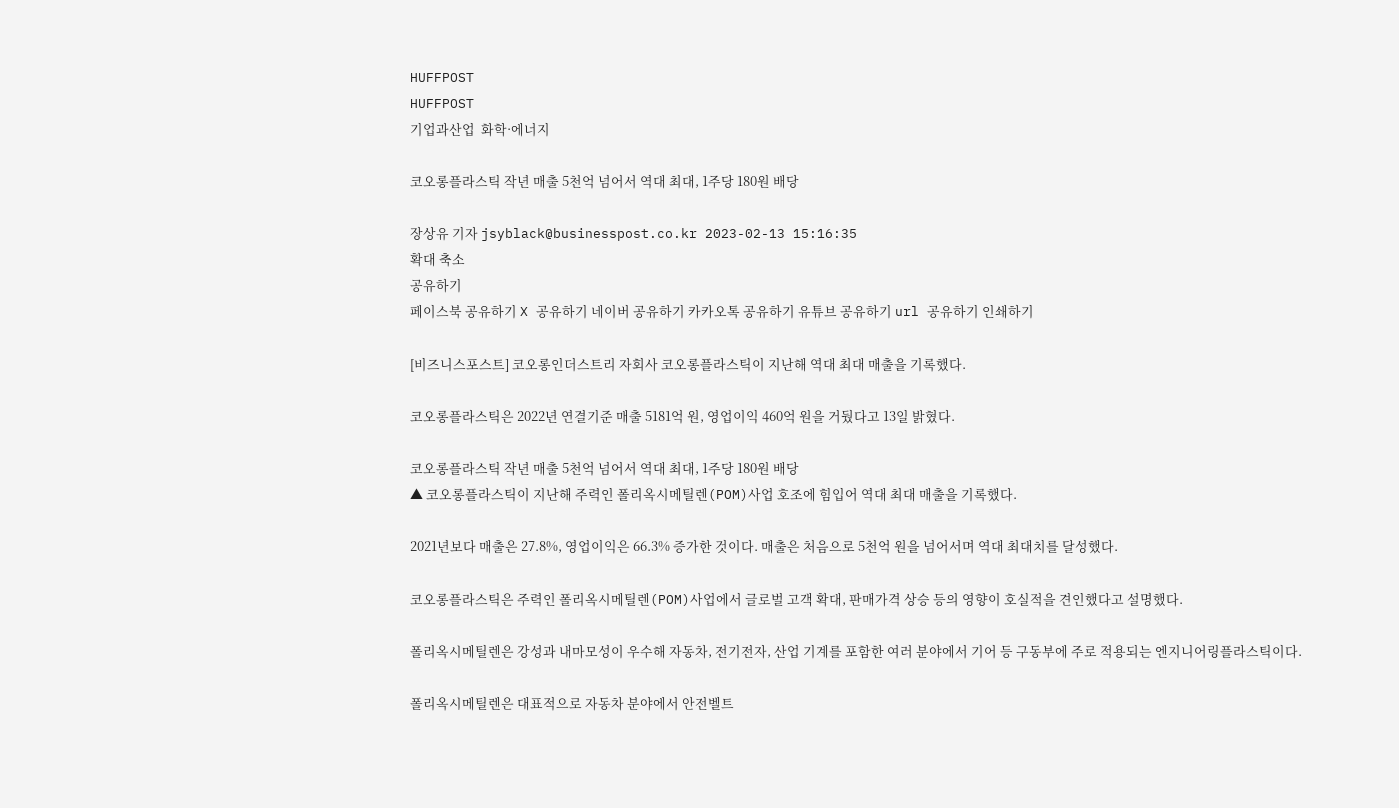HUFFPOST
HUFFPOST
기업과산업  화학·에너지

코오롱플라스틱 작년 매출 5천억 넘어서 역대 최대, 1주당 180원 배당

장상유 기자 jsyblack@businesspost.co.kr 2023-02-13 15:16:35
확대 축소
공유하기
페이스북 공유하기 X 공유하기 네이버 공유하기 카카오톡 공유하기 유튜브 공유하기 url 공유하기 인쇄하기

[비즈니스포스트] 코오롱인더스트리 자회사 코오롱플라스틱이 지난해 역대 최대 매출을 기록했다.

코오롱플라스틱은 2022년 연결기준 매출 5181억 원, 영업이익 460억 원을 거뒀다고 13일 밝혔다.

코오롱플라스틱 작년 매출 5천억 넘어서 역대 최대, 1주당 180원 배당
▲ 코오롱플라스틱이 지난해 주력인 폴리옥시메틸렌(POM)사업 호조에 힘입어 역대 최대 매출을 기록했다.

2021년보다 매출은 27.8%, 영업이익은 66.3% 증가한 것이다. 매출은 처음으로 5천억 원을 넘어서며 역대 최대치를 달성했다.

코오롱플라스틱은 주력인 폴리옥시메틸렌(POM)사업에서 글로벌 고객 확대, 판매가격 상승 등의 영향이 호실적을 견인했다고 설명했다.

폴리옥시메틸렌은 강성과 내마모성이 우수해 자동차, 전기전자, 산업 기계를 포함한 여러 분야에서 기어 등 구동부에 주로 적용되는 엔지니어링플라스틱이다.

폴리옥시메틸렌은 대표적으로 자동차 분야에서 안전벨트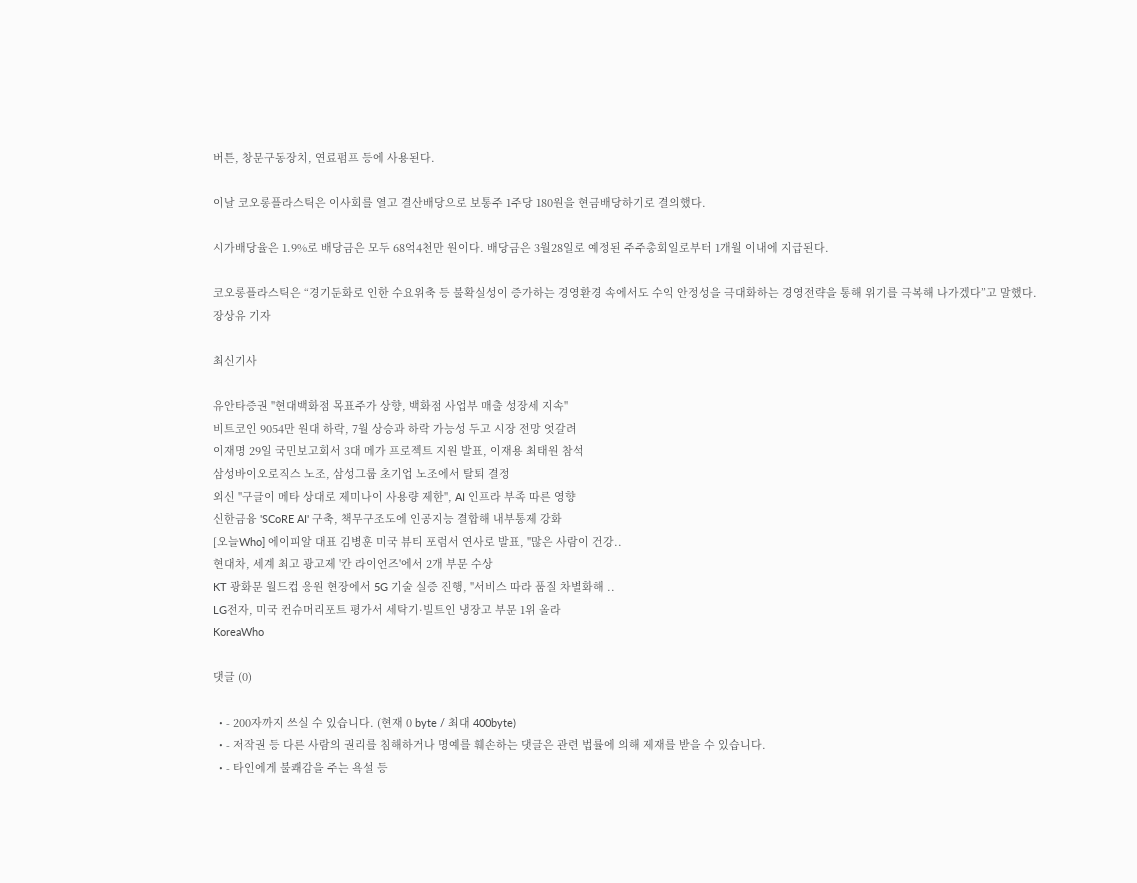버튼, 창문구동장치, 연료펌프 등에 사용된다.

이날 코오롱플라스틱은 이사회를 열고 결산배당으로 보통주 1주당 180원을 현금배당하기로 결의했다.

시가배당율은 1.9%로 배당금은 모두 68억4천만 원이다. 배당금은 3월28일로 예정된 주주총회일로부터 1개월 이내에 지급된다.

코오롱플라스틱은 “경기둔화로 인한 수요위축 등 불확실성이 증가하는 경영환경 속에서도 수익 안정성을 극대화하는 경영전략을 통해 위기를 극복해 나가겠다”고 말했다. 장상유 기자

최신기사

유안타증권 "현대백화점 목표주가 상향, 백화점 사업부 매출 성장세 지속"
비트코인 9054만 원대 하락, 7월 상승과 하락 가능성 두고 시장 전망 엇갈려
이재명 29일 국민보고회서 3대 메가 프로젝트 지원 발표, 이재용 최태원 참석
삼성바이오로직스 노조, 삼성그룹 초기업 노조에서 탈퇴 결정
외신 "구글이 메타 상대로 제미나이 사용량 제한", AI 인프라 부족 따른 영향
신한금융 'SCoRE AI' 구축, 책무구조도에 인공지능 결합해 내부통제 강화
[오늘Who] 에이피알 대표 김병훈 미국 뷰티 포럼서 연사로 발표, "많은 사람이 건강..
현대차, 세계 최고 광고제 '칸 라이언즈'에서 2개 부문 수상
KT 광화문 월드컵 응원 현장에서 5G 기술 실증 진행, "서비스 따라 품질 차별화해 ..
LG전자, 미국 컨슈머리포트 평가서 세탁기·빌트인 냉장고 부문 1위 올라
KoreaWho

댓글 (0)

  • - 200자까지 쓰실 수 있습니다. (현재 0 byte / 최대 400byte)
  • - 저작권 등 다른 사람의 권리를 침해하거나 명예를 훼손하는 댓글은 관련 법률에 의해 제재를 받을 수 있습니다.
  • - 타인에게 불쾌감을 주는 욕설 등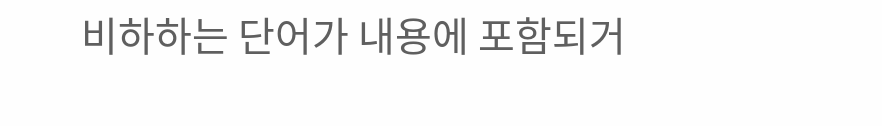비하하는 단어가 내용에 포함되거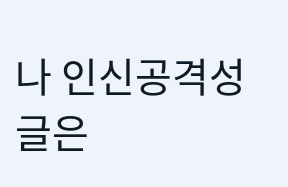나 인신공격성 글은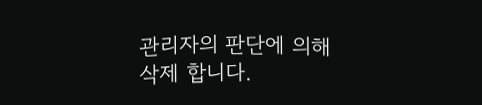관리자의 판단에 의해 삭제 합니다.